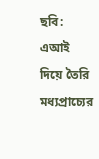ছবি: এআই দিয়ে তৈরি
মধ্যপ্রাচ্যের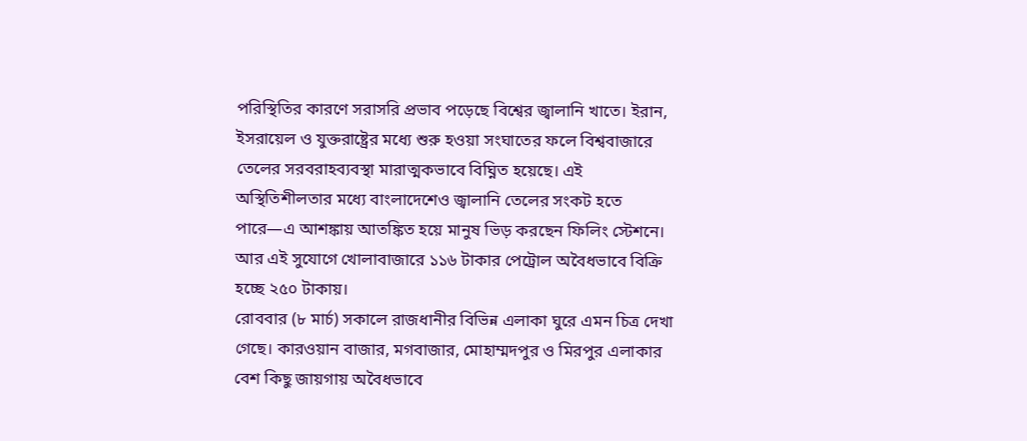পরিস্থিতির কারণে সরাসরি প্রভাব পড়েছে বিশ্বের জ্বালানি খাতে। ইরান, ইসরায়েল ও যুক্তরাষ্ট্রের মধ্যে শুরু হওয়া সংঘাতের ফলে বিশ্ববাজারে তেলের সরবরাহব্যবস্থা মারাত্মকভাবে বিঘ্নিত হয়েছে। এই অস্থিতিশীলতার মধ্যে বাংলাদেশেও জ্বালানি তেলের সংকট হতে পারে—এ আশঙ্কায় আতঙ্কিত হয়ে মানুষ ভিড় করছেন ফিলিং স্টেশনে। আর এই সুযোগে খোলাবাজারে ১১৬ টাকার পেট্রোল অবৈধভাবে বিক্রি হচ্ছে ২৫০ টাকায়।
রোববার (৮ মার্চ) সকালে রাজধানীর বিভিন্ন এলাকা ঘুরে এমন চিত্র দেখা গেছে। কারওয়ান বাজার, মগবাজার, মোহাম্মদপুর ও মিরপুর এলাকার বেশ কিছু জায়গায় অবৈধভাবে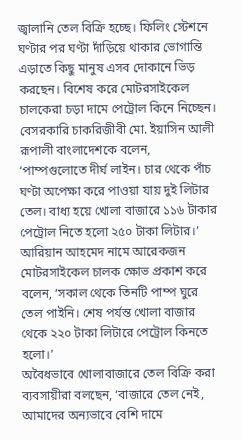জ্বালানি তেল বিক্রি হচ্ছে। ফিলিং স্টেশনে ঘণ্টার পর ঘণ্টা দাঁড়িয়ে থাকার ভোগান্তি এড়াতে কিছু মানুষ এসব দোকানে ভিড় করছেন। বিশেষ করে মোটরসাইকেল চালকেরা চড়া দামে পেট্রোল কিনে নিচ্ছেন।
বেসরকারি চাকরিজীবী মো. ইয়াসিন আলী রূপালী বাংলাদেশকে বলেন, ‘পাম্পগুলোতে দীর্ঘ লাইন। চার থেকে পাঁচ ঘণ্টা অপেক্ষা করে পাওয়া যায় দুই লিটার তেল। বাধ্য হয়ে খোলা বাজারে ১১৬ টাকার পেট্রোল নিতে হলো ২৫০ টাকা লিটার।’
আরিয়ান আহমেদ নামে আরেকজন মোটরসাইকেল চালক ক্ষোভ প্রকাশ করে বলেন, ‘সকাল থেকে তিনটি পাম্প ঘুরে তেল পাইনি। শেষ পর্যন্ত খোলা বাজার থেকে ২২০ টাকা লিটারে পেট্রোল কিনতে হলো।’
অবৈধভাবে খোলাবাজারে তেল বিক্রি করা ব্যবসায়ীরা বলছেন, ‘বাজারে তেল নেই, আমাদের অন্যভাবে বেশি দামে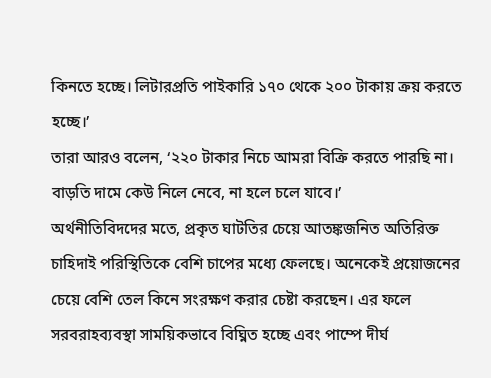কিনতে হচ্ছে। লিটারপ্রতি পাইকারি ১৭০ থেকে ২০০ টাকায় ক্রয় করতে হচ্ছে।’
তারা আরও বলেন, ‘২২০ টাকার নিচে আমরা বিক্রি করতে পারছি না। বাড়তি দামে কেউ নিলে নেবে, না হলে চলে যাবে।’
অর্থনীতিবিদদের মতে, প্রকৃত ঘাটতির চেয়ে আতঙ্কজনিত অতিরিক্ত চাহিদাই পরিস্থিতিকে বেশি চাপের মধ্যে ফেলছে। অনেকেই প্রয়োজনের চেয়ে বেশি তেল কিনে সংরক্ষণ করার চেষ্টা করছেন। এর ফলে সরবরাহব্যবস্থা সাময়িকভাবে বিঘ্নিত হচ্ছে এবং পাম্পে দীর্ঘ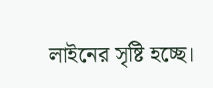লাইনের সৃষ্টি হচ্ছে।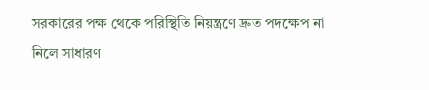সরকারের পক্ষ থেকে পরিস্থিতি নিয়ন্ত্রণে দ্রুত পদক্ষেপ না নিলে সাধারণ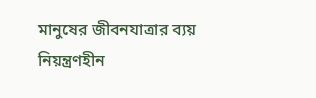মানুষের জীবনযাত্রার ব্যয় নিয়ন্ত্রণহীন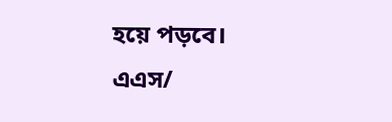হয়ে পড়বে।
এএস/